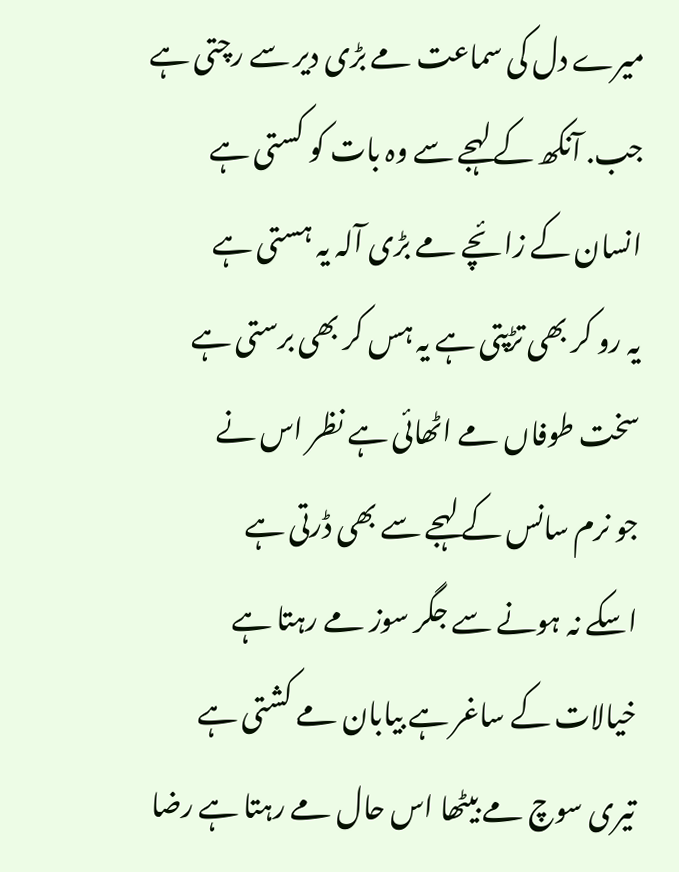میرے دل کی سماعت مے بڑی دیر سے رچتی ہے
جب. آنکھ کے لہجے سے وہ بات کو کستی ہے
انسان کے زائچے مے بڑی آلہ یہ ہستی ہے
یہ رو کر بھی تڑپتی ہے یہ ہس کر بھی برستی ہے
سخت طوفاں مے اٹھائی ہے نظر اس نے
جو نرم سانس کے لہجے سے بھی ڈرتی ہے
اسکے نہ ہونے سے جگر سوز مے رہتا ہے
خیالات کے ساغر ہے بیابان مے کشتی ہے
تیری سوچ مے بیٹھا اس حال مے رہتا ہے رضا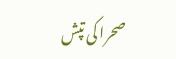صحرا کی تپش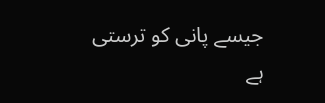جیسے پانی کو ترستی ہے